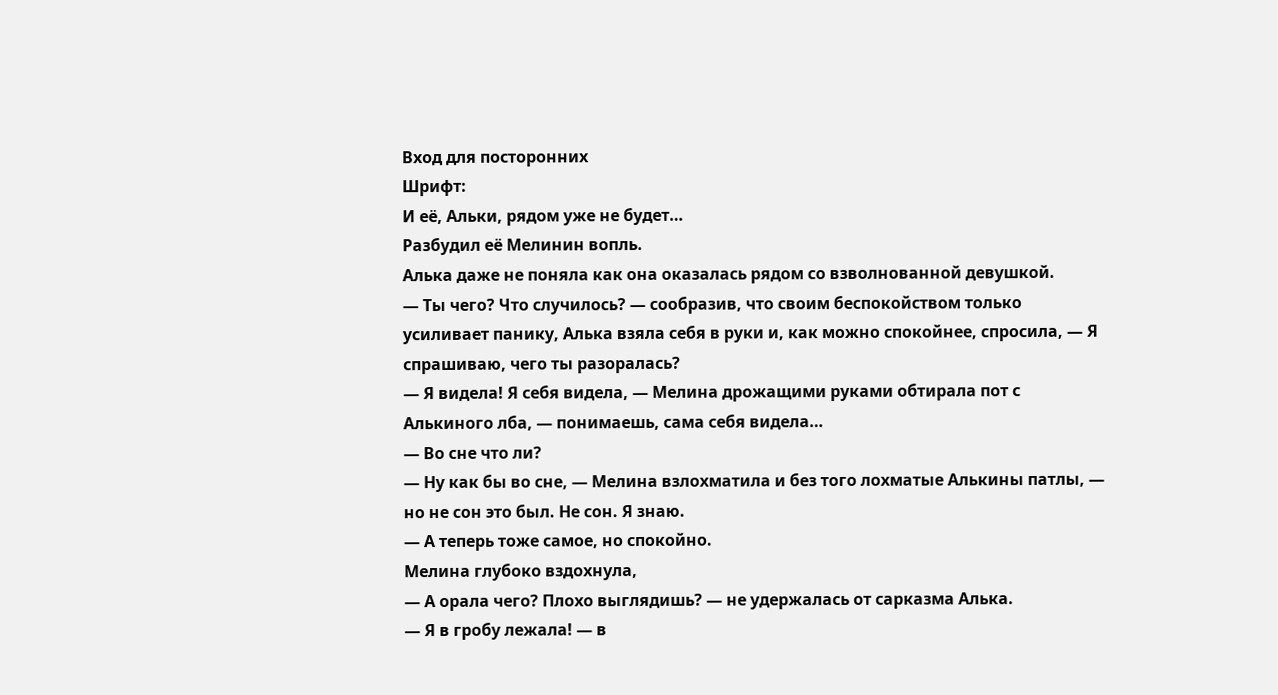Вход для посторонних
Шрифт:
И её, Альки, рядом уже не будет…
Разбудил её Мелинин вопль.
Алька даже не поняла как она оказалась рядом со взволнованной девушкой.
— Ты чего? Что случилось? — сообразив, что своим беспокойством только усиливает панику, Алька взяла себя в руки и, как можно спокойнее, спросила, — Я спрашиваю, чего ты разоралась?
— Я видела! Я себя видела, — Мелина дрожащими руками обтирала пот с Алькиного лба, — понимаешь, сама себя видела…
— Во сне что ли?
— Ну как бы во сне, — Мелина взлохматила и без того лохматые Алькины патлы, — но не сон это был. Не сон. Я знаю.
— А теперь тоже самое, но спокойно.
Мелина глубоко вздохнула,
— А орала чего? Плохо выглядишь? — не удержалась от сарказма Алька.
— Я в гробу лежала! — в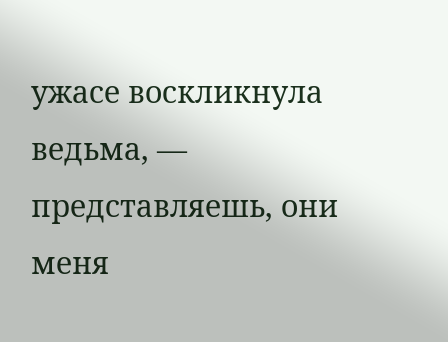ужасе воскликнула ведьма, — представляешь, они меня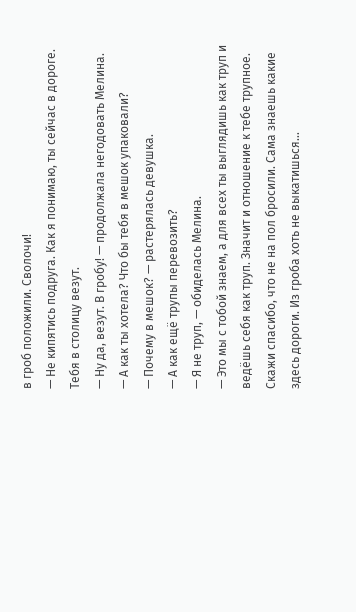в гроб положили. Сволочи!
— Не кипятись подруга. Как я понимаю, ты сейчас в дороге. Тебя в столицу везут.
— Ну да, везут. В гробу! — продолжала негодовать Мелина.
— А как ты хотела? Что бы тебя в мешок упаковали?
— Почему в мешок? — растерялась девушка.
— А как ещё трупы перевозить?
— Я не труп, — обиделась Мелина.
— Это мы с тобой знаем, а для всех ты выглядишь как труп и ведёшь себя как труп. Значит и отношение к тебе трупное. Скажи спасибо, что не на пол бросили. Сама знаешь какие здесь дороги. Из гроба хоть не выкатишься…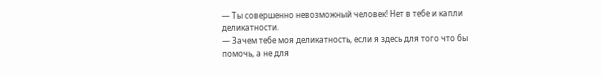— Ты совершенно невозможный человек! Нет в тебе и капли деликатности.
— Зачем тебе моя деликатность, если я здесь для того что бы помочь, а не для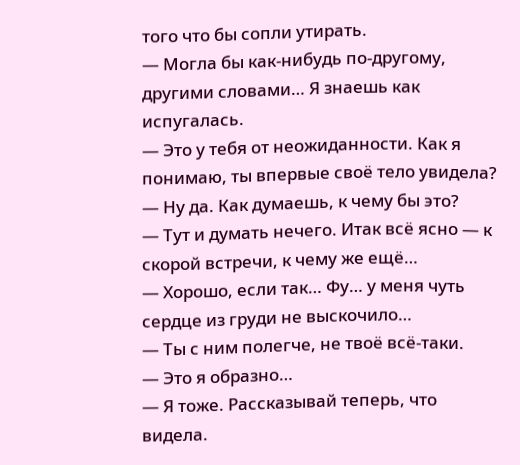того что бы сопли утирать.
— Могла бы как-нибудь по-другому, другими словами… Я знаешь как испугалась.
— Это у тебя от неожиданности. Как я понимаю, ты впервые своё тело увидела?
— Ну да. Как думаешь, к чему бы это?
— Тут и думать нечего. Итак всё ясно — к скорой встречи, к чему же ещё…
— Хорошо, если так… Фу… у меня чуть сердце из груди не выскочило…
— Ты с ним полегче, не твоё всё-таки.
— Это я образно…
— Я тоже. Рассказывай теперь, что видела.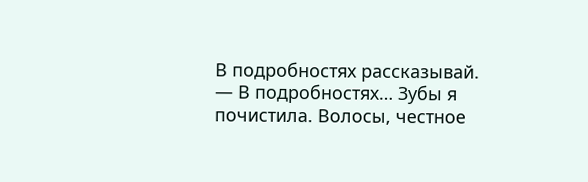В подробностях рассказывай.
— В подробностях… Зубы я почистила. Волосы, честное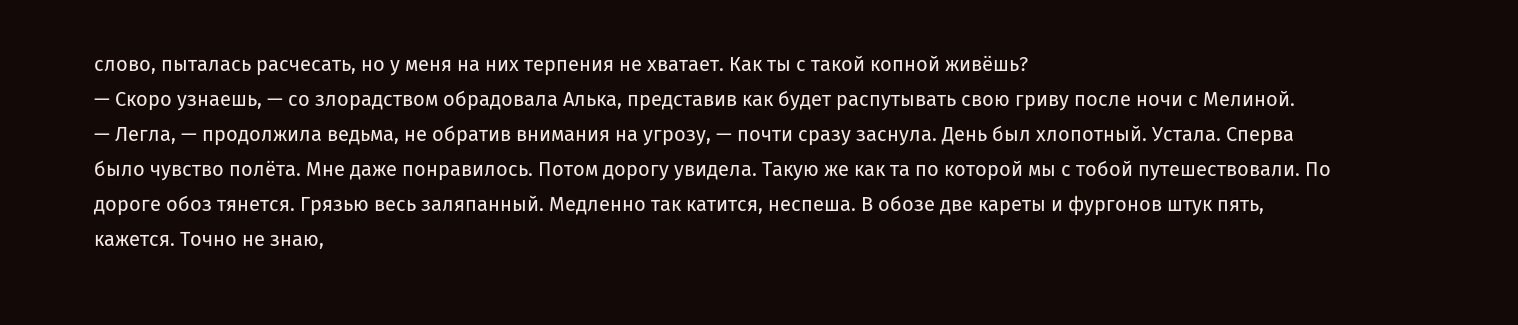слово, пыталась расчесать, но у меня на них терпения не хватает. Как ты с такой копной живёшь?
— Скоро узнаешь, — со злорадством обрадовала Алька, представив как будет распутывать свою гриву после ночи с Мелиной.
— Легла, — продолжила ведьма, не обратив внимания на угрозу, — почти сразу заснула. День был хлопотный. Устала. Сперва было чувство полёта. Мне даже понравилось. Потом дорогу увидела. Такую же как та по которой мы с тобой путешествовали. По дороге обоз тянется. Грязью весь заляпанный. Медленно так катится, неспеша. В обозе две кареты и фургонов штук пять, кажется. Точно не знаю,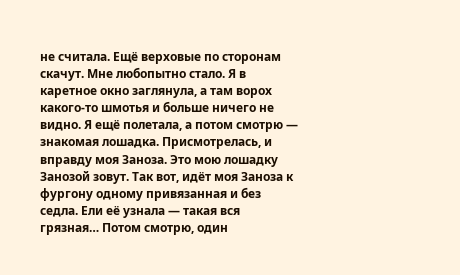не считала. Ещё верховые по сторонам скачут. Мне любопытно стало. Я в каретное окно заглянула, а там ворох какого-то шмотья и больше ничего не видно. Я ещё полетала, а потом смотрю — знакомая лошадка. Присмотрелась, и вправду моя Заноза. Это мою лошадку Занозой зовут. Так вот, идёт моя Заноза к фургону одному привязанная и без седла. Ели её узнала — такая вся грязная… Потом смотрю, один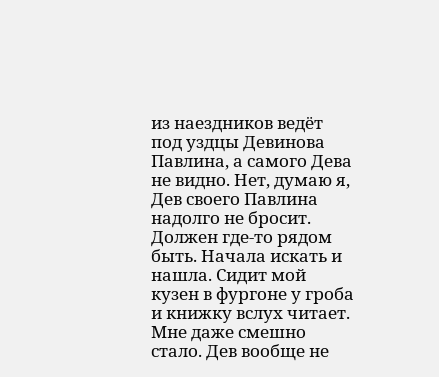из наездников ведёт под уздцы Девинова Павлина, а самого Дева не видно. Нет, думаю я, Дев своего Павлина надолго не бросит. Должен где-то рядом быть. Начала искать и нашла. Сидит мой кузен в фургоне у гроба и книжку вслух читает. Мне даже смешно стало. Дев вообще не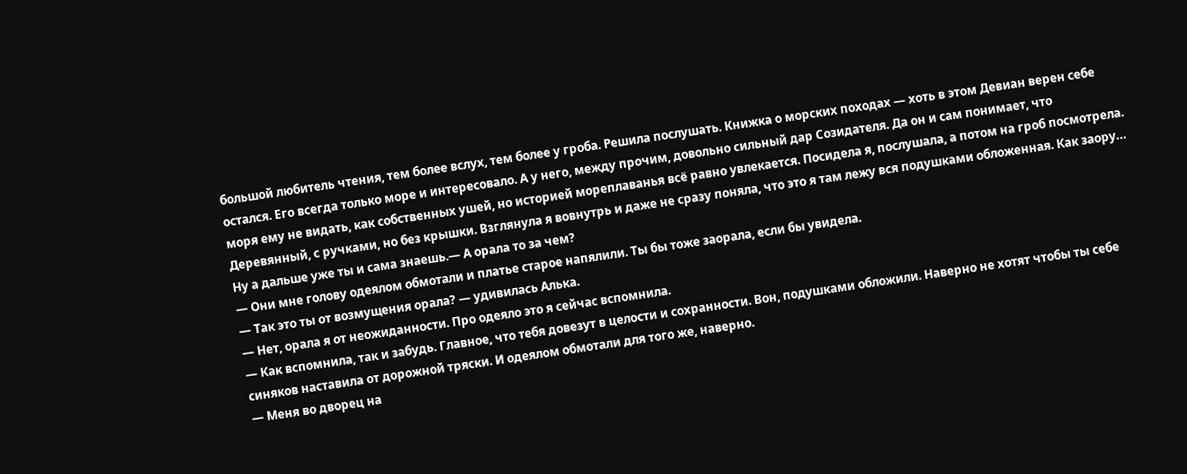большой любитель чтения, тем более вслух, тем более у гроба. Решила послушать. Книжка о морских походах — хоть в этом Девиан верен себе остался. Его всегда только море и интересовало. А у него, между прочим, довольно сильный дар Созидателя. Да он и сам понимает, что
моря ему не видать, как собственных ушей, но историей мореплаванья всё равно увлекается. Посидела я, послушала, а потом на гроб посмотрела. Деревянный, с ручками, но без крышки. Взглянула я вовнутрь и даже не сразу поняла, что это я там лежу вся подушками обложенная. Как заору… Ну а дальше уже ты и сама знаешь.— А орала то за чем?
— Они мне голову одеялом обмотали и платье старое напялили. Ты бы тоже заорала, если бы увидела.
— Так это ты от возмущения орала? — удивилась Алька.
— Нет, орала я от неожиданности. Про одеяло это я сейчас вспомнила.
— Как вспомнила, так и забудь. Главное, что тебя довезут в целости и сохранности. Вон, подушками обложили. Наверно не хотят чтобы ты себе синяков наставила от дорожной тряски. И одеялом обмотали для того же, наверно.
— Меня во дворец на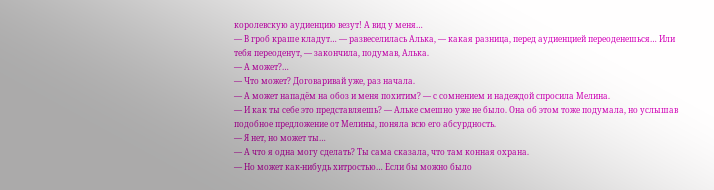королевскую аудиенцию везут! А вид у меня…
— В гроб краше кладут… — развеселилась Алька, — какая разница, перед аудиенцией переоденешься… Или тебя переоденут, — закончила, подумав, Алька.
— А может?…
— Что может? Договаривай уже, раз начала.
— А может нападём на обоз и меня похитим? — с сомнением и надеждой спросила Мелина.
— И как ты себе это представляешь? — Альке смешно уже не было. Она об этом тоже подумала, но услышав подобное предложение от Мелины, поняла всю его абсурдность.
— Я нет, но может ты…
— А что я одна могу сделать? Ты сама сказала, что там конная охрана.
— Но может как-нибудь хитростью… Если бы можно было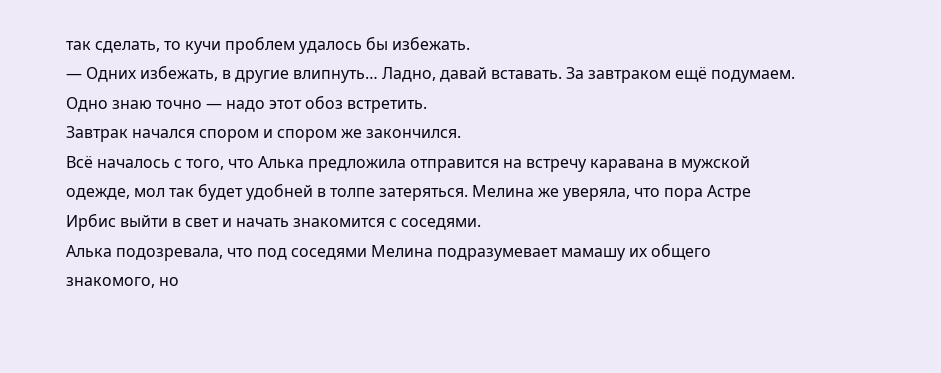так сделать, то кучи проблем удалось бы избежать.
— Одних избежать, в другие влипнуть… Ладно, давай вставать. За завтраком ещё подумаем. Одно знаю точно — надо этот обоз встретить.
Завтрак начался спором и спором же закончился.
Всё началось с того, что Алька предложила отправится на встречу каравана в мужской одежде, мол так будет удобней в толпе затеряться. Мелина же уверяла, что пора Астре Ирбис выйти в свет и начать знакомится с соседями.
Алька подозревала, что под соседями Мелина подразумевает мамашу их общего знакомого, но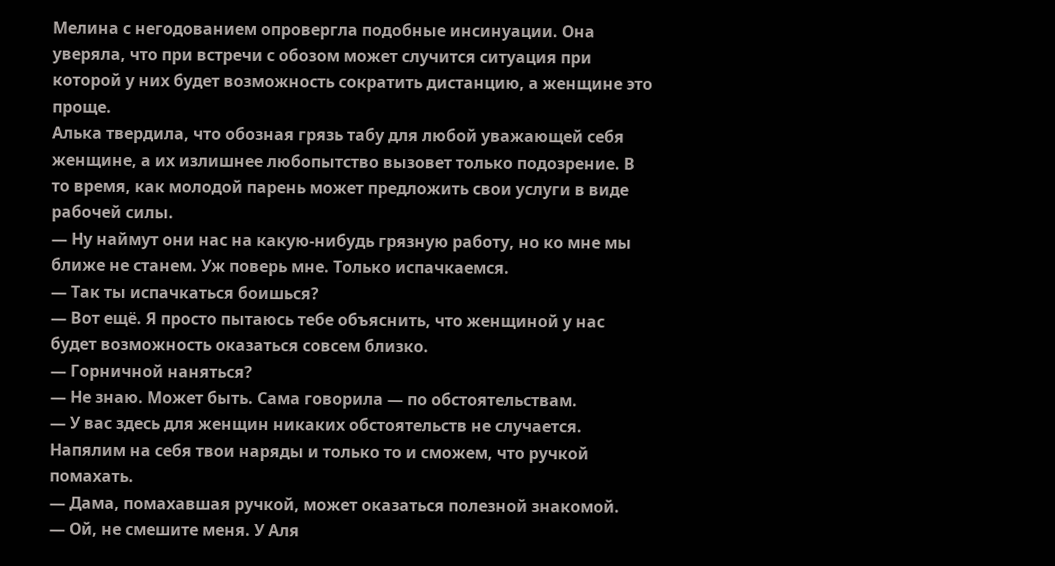Мелина с негодованием опровергла подобные инсинуации. Она уверяла, что при встречи с обозом может случится ситуация при которой у них будет возможность сократить дистанцию, а женщине это проще.
Алька твердила, что обозная грязь табу для любой уважающей себя женщине, а их излишнее любопытство вызовет только подозрение. В то время, как молодой парень может предложить свои услуги в виде рабочей силы.
— Ну наймут они нас на какую-нибудь грязную работу, но ко мне мы ближе не станем. Уж поверь мне. Только испачкаемся.
— Так ты испачкаться боишься?
— Вот ещё. Я просто пытаюсь тебе объяснить, что женщиной у нас будет возможность оказаться совсем близко.
— Горничной наняться?
— Не знаю. Может быть. Сама говорила — по обстоятельствам.
— У вас здесь для женщин никаких обстоятельств не случается. Напялим на себя твои наряды и только то и сможем, что ручкой помахать.
— Дама, помахавшая ручкой, может оказаться полезной знакомой.
— Ой, не смешите меня. У Аля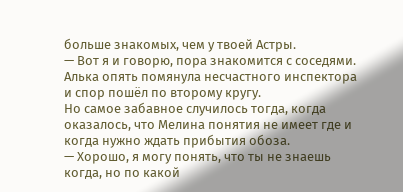больше знакомых, чем у твоей Астры.
— Вот я и говорю, пора знакомится с соседями.
Алька опять помянула несчастного инспектора и спор пошёл по второму кругу.
Но самое забавное случилось тогда, когда оказалось, что Мелина понятия не имеет где и когда нужно ждать прибытия обоза.
— Хорошо, я могу понять, что ты не знаешь когда, но по какой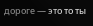дороге — это то ты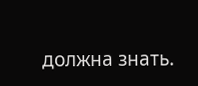должна знать.